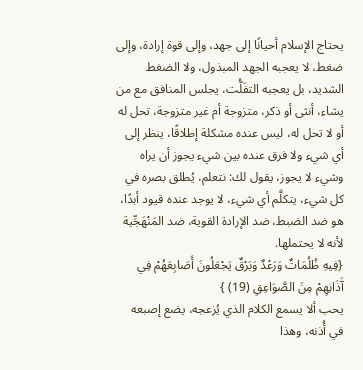يحتاج الإسلام أحيانًا إلى جهد، وإلى قوة إرادة، وإلى ضغط، لا يعجبه الجهد المبذول، ولا الضغط الشديد، بل يعجبه التفَلُّت، يجلس المنافق مع من يشاء، أنثى أو ذكر، متزوجة أم غير متزوجة، تحل له أو لا تحل له، ليس عنده مشكلة إطلاقًا، ينظر إلى أي شيء ولا فرق عنده بين شيء يجوز أن يراه وشيء لا يجوز، يقول لك: نتعلم، يُطلق بصره في كل شيء، يتكلَّم أي شيء، لا يوجد عنده قيود أبدًا، هو ضد الضبط، ضد الإرادة القوية، ضد المَنْهَجِّية لأنه لا يحتملها.
{فِيهِ ظُلُمَاتٌ وَرَعْدٌ وَبَرْقٌ يَجْعَلُونَ أَصَابِعَهُمْ فِي آَذَانِهِمْ مِنَ الصَّوَاعِقِ (19) }
يحب ألا يسمع الكلام الذي يُزعجه، يضع إصبعه في أُذنه، وهذا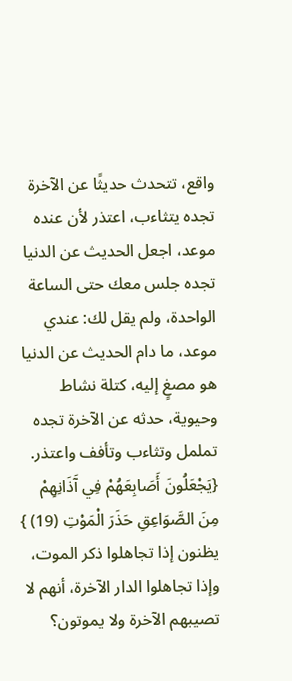واقع، تتحدث حديثًا عن الآخرة تجده يتثاءب، اعتذر لأن عنده موعد، اجعل الحديث عن الدنيا تجده جلس معك حتى الساعة الواحدة، ولم يقل لك: عندي موعد، ما دام الحديث عن الدنيا هو مصغٍ إليه، كتلة نشاط وحيوية، حدثه عن الآخرة تجده تململ وتثاءب وتأفف واعتذر.
{يَجْعَلُونَ أَصَابِعَهُمْ فِي آَذَانِهِمْ مِنَ الصَّوَاعِقِ حَذَرَ الْمَوْتِ (19) }
يظنون إذا تجاهلوا ذكر الموت، وإذا تجاهلوا الدار الآخرة، أنهم لا تصيبهم الآخرة ولا يموتون؟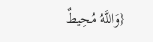{وَاللَّهُ مُحِيطٌ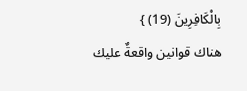بِالْكَافِرِينَ (19) }
هناك قوانين واقعةٌ عليك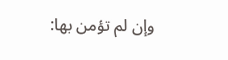وإن لم تؤمن بها: